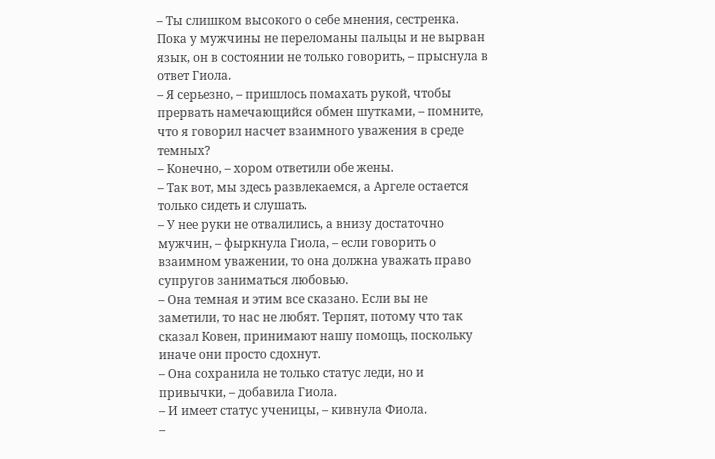– Ты слишком высокого о себе мнения, сестренка. Пока у мужчины не переломаны пальцы и не вырван язык, он в состоянии не только говорить, – прыснула в ответ Гиола.
– Я серьезно, – пришлось помахать рукой, чтобы прервать намечающийся обмен шутками, – помните, что я говорил насчет взаимного уважения в среде темных?
– Конечно, – хором ответили обе жены.
– Так вот, мы здесь развлекаемся, а Аргеле остается только сидеть и слушать.
– У нее руки не отвалились, а внизу достаточно мужчин, – фыркнула Гиола, – если говорить о взаимном уважении, то она должна уважать право супругов заниматься любовью.
– Она темная и этим все сказано. Если вы не заметили, то нас не любят. Терпят, потому что так сказал Ковен, принимают нашу помощь, поскольку иначе они просто сдохнут.
– Она сохранила не только статус леди, но и привычки, – добавила Гиола.
– И имеет статус ученицы, – кивнула Фиола.
–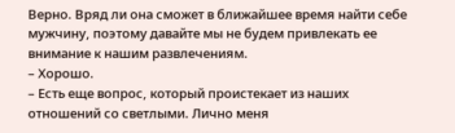Верно. Вряд ли она сможет в ближайшее время найти себе мужчину, поэтому давайте мы не будем привлекать ее внимание к нашим развлечениям.
– Хорошо.
– Есть еще вопрос, который проистекает из наших отношений со светлыми. Лично меня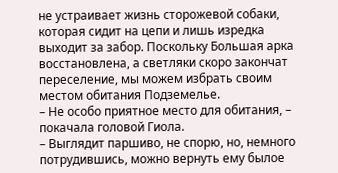не устраивает жизнь сторожевой собаки, которая сидит на цепи и лишь изредка выходит за забор. Поскольку Большая арка восстановлена, а светляки скоро закончат переселение, мы можем избрать своим местом обитания Подземелье.
– Не особо приятное место для обитания, – покачала головой Гиола.
– Выглядит паршиво, не спорю, но, немного потрудившись, можно вернуть ему былое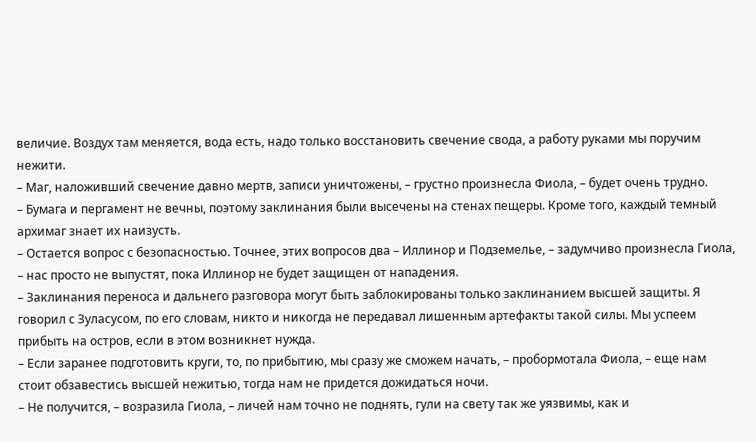величие. Воздух там меняется, вода есть, надо только восстановить свечение свода, а работу руками мы поручим нежити.
– Маг, наложивший свечение давно мертв, записи уничтожены, – грустно произнесла Фиола, – будет очень трудно.
– Бумага и пергамент не вечны, поэтому заклинания были высечены на стенах пещеры. Кроме того, каждый темный архимаг знает их наизусть.
– Остается вопрос с безопасностью. Точнее, этих вопросов два – Иллинор и Подземелье, – задумчиво произнесла Гиола, – нас просто не выпустят, пока Иллинор не будет защищен от нападения.
– Заклинания переноса и дальнего разговора могут быть заблокированы только заклинанием высшей защиты. Я говорил с Зуласусом, по его словам, никто и никогда не передавал лишенным артефакты такой силы. Мы успеем прибыть на остров, если в этом возникнет нужда.
– Если заранее подготовить круги, то, по прибытию, мы сразу же сможем начать, – пробормотала Фиола, – еще нам стоит обзавестись высшей нежитью, тогда нам не придется дожидаться ночи.
– Не получится, – возразила Гиола, – личей нам точно не поднять, гули на свету так же уязвимы, как и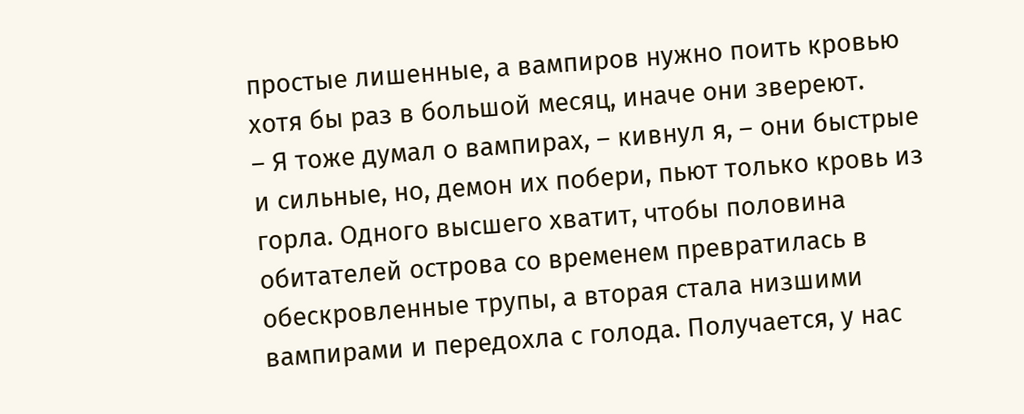простые лишенные, а вампиров нужно поить кровью хотя бы раз в большой месяц, иначе они звереют.
– Я тоже думал о вампирах, – кивнул я, – они быстрые и сильные, но, демон их побери, пьют только кровь из горла. Одного высшего хватит, чтобы половина обитателей острова со временем превратилась в обескровленные трупы, а вторая стала низшими вампирами и передохла с голода. Получается, у нас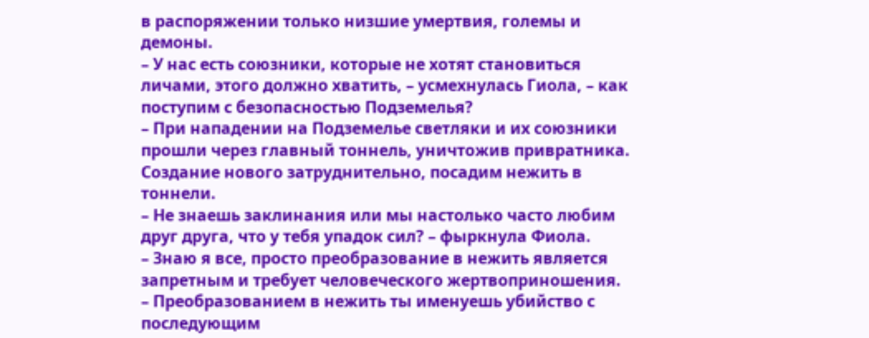в распоряжении только низшие умертвия, големы и демоны.
– У нас есть союзники, которые не хотят становиться личами, этого должно хватить, – усмехнулась Гиола, – как поступим с безопасностью Подземелья?
– При нападении на Подземелье светляки и их союзники прошли через главный тоннель, уничтожив привратника. Создание нового затруднительно, посадим нежить в тоннели.
– Не знаешь заклинания или мы настолько часто любим друг друга, что у тебя упадок сил? – фыркнула Фиола.
– Знаю я все, просто преобразование в нежить является запретным и требует человеческого жертвоприношения.
– Преобразованием в нежить ты именуешь убийство с последующим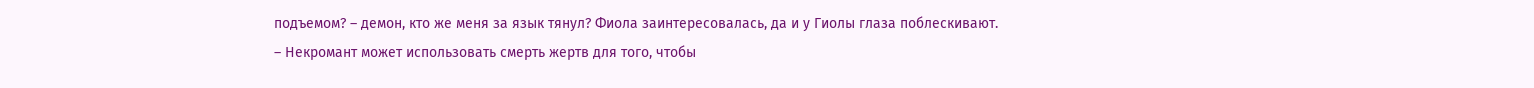подъемом? – демон, кто же меня за язык тянул? Фиола заинтересовалась, да и у Гиолы глаза поблескивают.
– Некромант может использовать смерть жертв для того, чтобы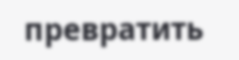превратить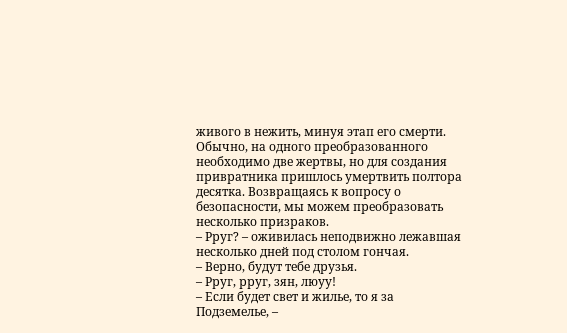живого в нежить, минуя этап его смерти. Обычно, на одного преобразованного необходимо две жертвы, но для создания привратника пришлось умертвить полтора десятка. Возвращаясь к вопросу о безопасности, мы можем преобразовать несколько призраков.
– Рруг? – оживилась неподвижно лежавшая несколько дней под столом гончая.
– Верно, будут тебе друзья.
– Рруг, рруг, зян, люуу!
– Если будет свет и жилье, то я за Подземелье, –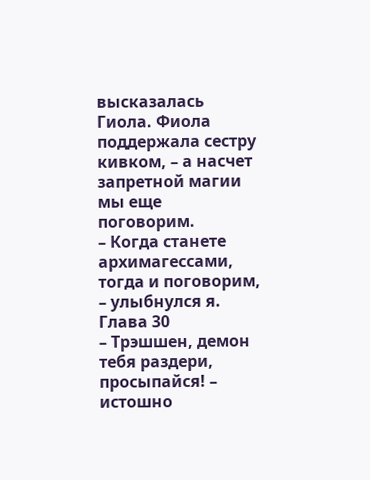высказалась Гиола. Фиола поддержала сестру кивком, – а насчет запретной магии мы еще поговорим.
– Когда станете архимагессами, тогда и поговорим, – улыбнулся я.
Глава 30
– Трэшшен, демон тебя раздери, просыпайся! – истошно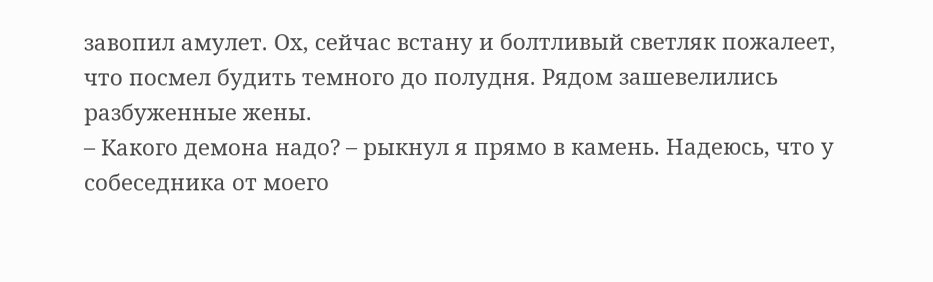завопил амулет. Ох, сейчас встану и болтливый светляк пожалеет, что посмел будить темного до полудня. Рядом зашевелились разбуженные жены.
– Какого демона надо? – рыкнул я прямо в камень. Надеюсь, что у собеседника от моего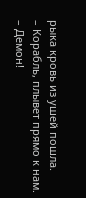рыка кровь из ушей пошла.
– Корабль, плывет прямо к нам.
– Демон!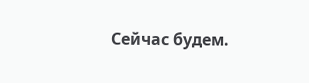Сейчас будем.